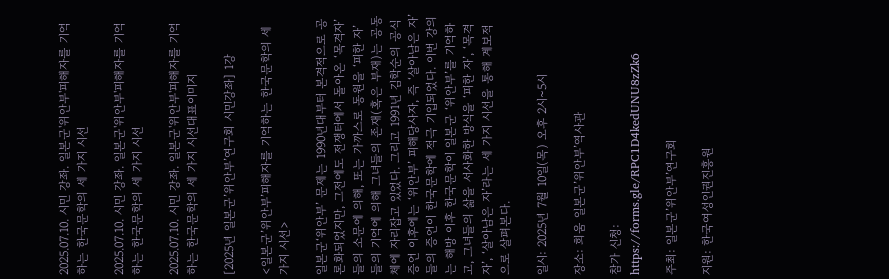2025.07.10. 시민 강좌. 일본군'위안부'피해자를 기억하는 한국문학의 세 가지 시선

2025.07.10. 시민 강좌. 일본군'위안부'피해자를 기억하는 한국문학의 세 가지 시선

2025.07.10. 시민 강좌. 일본군'위안부'피해자를 기억하는 한국문학의 세 가지 시선대표이미지

[2025년 일본군’위안부’연구회 시민강좌] 1강

<일본군’위안부’피해자를 기억하는 한국문학의 세 가지 시선>

일본군‘위안부’ 문제는 1990년대부터 본격적으로 공론화되었지만, 그전에도 전쟁터에서 돌아온 ‘목격자’들의 소문에 의해, 또는 가까스로 동원을 ‘피한 자’들의 기억에 의해 그녀들의 존재(혹은 부재)는 공동체에 자리잡고 있었다. 그리고 1991년 김학순의 공식 증언 이후에는 ‘위안부’ 피해당사자, 즉 ‘살아남은 자’들의 증언이 한국문학에 적극 기입되었다. 이번 강의는 해방 이후 한국문학이 일본군 ‘위안부’를 기억하고, 그녀들의 삶을 서사화한 방식을 ‘피한 자’, ‘목격자’, ‘살아남은 자’라는 세 가지 시선을 통해 계보적으로 살펴본다.

일시: 2025년 7월 10일(목) 오후 2시~5시

장소: 희움 일본군’위안부’역사관

참가 신청: https://forms.gle/RPC1D4kedUNU8zZk6

주최: 일본군’위안부’연구회

지원: 한국여성인권진흥원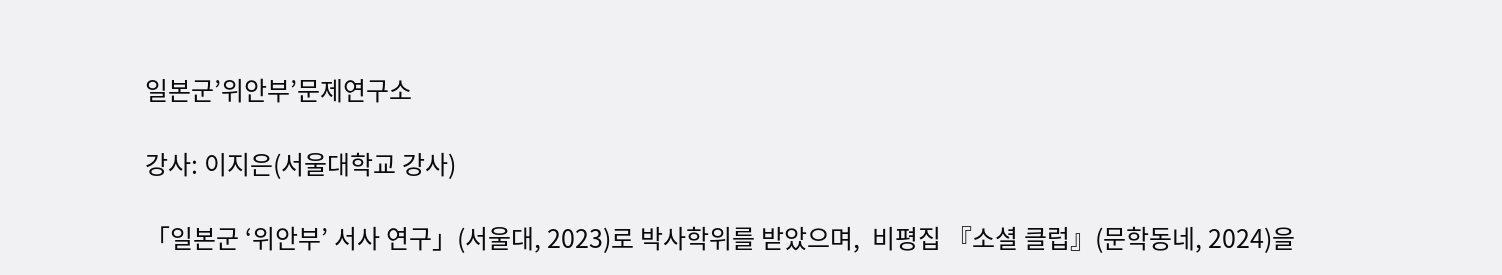일본군’위안부’문제연구소

강사: 이지은(서울대학교 강사)

「일본군 ‘위안부’ 서사 연구」(서울대, 2023)로 박사학위를 받았으며,  비평집 『소셜 클럽』(문학동네, 2024)을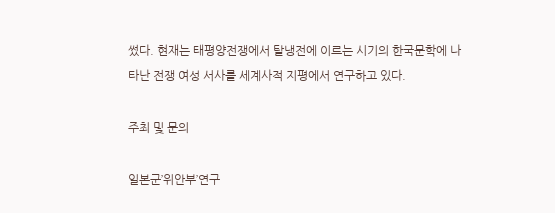썼다. 현재는 태평양전쟁에서 탈냉전에 이르는 시기의 한국문학에 나타난 전쟁 여성 서사를 세계사적 지평에서 연구하고 있다.

주최 및 문의

일본군’위안부’연구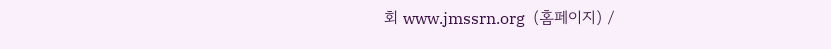회 www.jmssrn.org  (홈페이지) /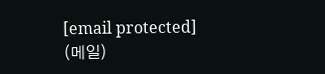[email protected] (메일)